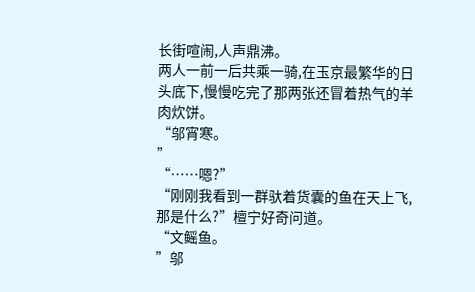长街喧闹,人声鼎沸。
两人一前一后共乘一骑,在玉京最繁华的日头底下,慢慢吃完了那两张还冒着热气的羊肉炊饼。
“邬宵寒。
”
“……嗯?”
“刚刚我看到一群驮着货囊的鱼在天上飞,那是什么?”檀宁好奇问道。
“文鳐鱼。
”邬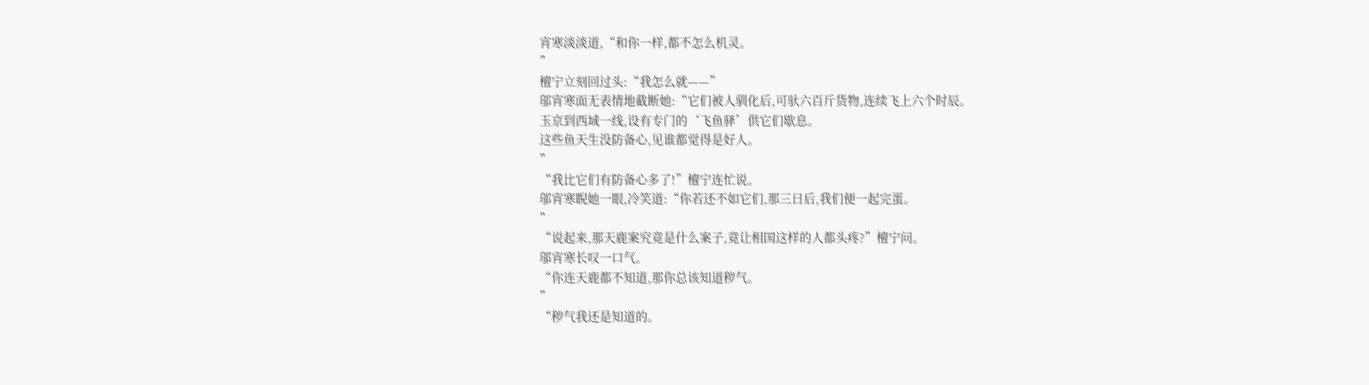宵寒淡淡道,“和你一样,都不怎么机灵。
”
檀宁立刻回过头:“我怎么就——”
邬宵寒面无表情地截断她:“它们被人驯化后,可驮六百斤货物,连续飞上六个时辰。
玉京到西域一线,设有专门的‘飞鱼驿’供它们歇息。
这些鱼天生没防备心,见谁都觉得是好人。
”
“我比它们有防备心多了!”檀宁连忙说。
邬宵寒睨她一眼,冷笑道:“你若还不如它们,那三日后,我们便一起完蛋。
”
“说起来,那天鹿案究竟是什么案子,竟让相国这样的人都头疼?”檀宁问。
邬宵寒长叹一口气。
“你连天鹿都不知道,那你总该知道秽气。
”
“秽气我还是知道的。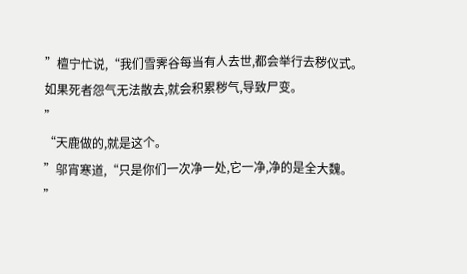”檀宁忙说,“我们雪霁谷每当有人去世,都会举行去秽仪式。
如果死者怨气无法散去,就会积累秽气,导致尸变。
”
“天鹿做的,就是这个。
”邬宵寒道,“只是你们一次净一处,它一净,净的是全大魏。
”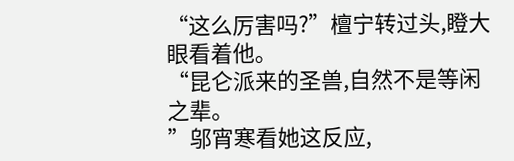“这么厉害吗?”檀宁转过头,瞪大眼看着他。
“昆仑派来的圣兽,自然不是等闲之辈。
”邬宵寒看她这反应,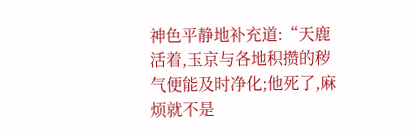神色平静地补充道:“天鹿活着,玉京与各地积攒的秽气便能及时净化;他死了,麻烦就不是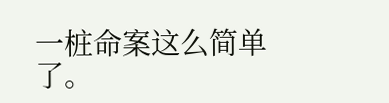一桩命案这么简单了。